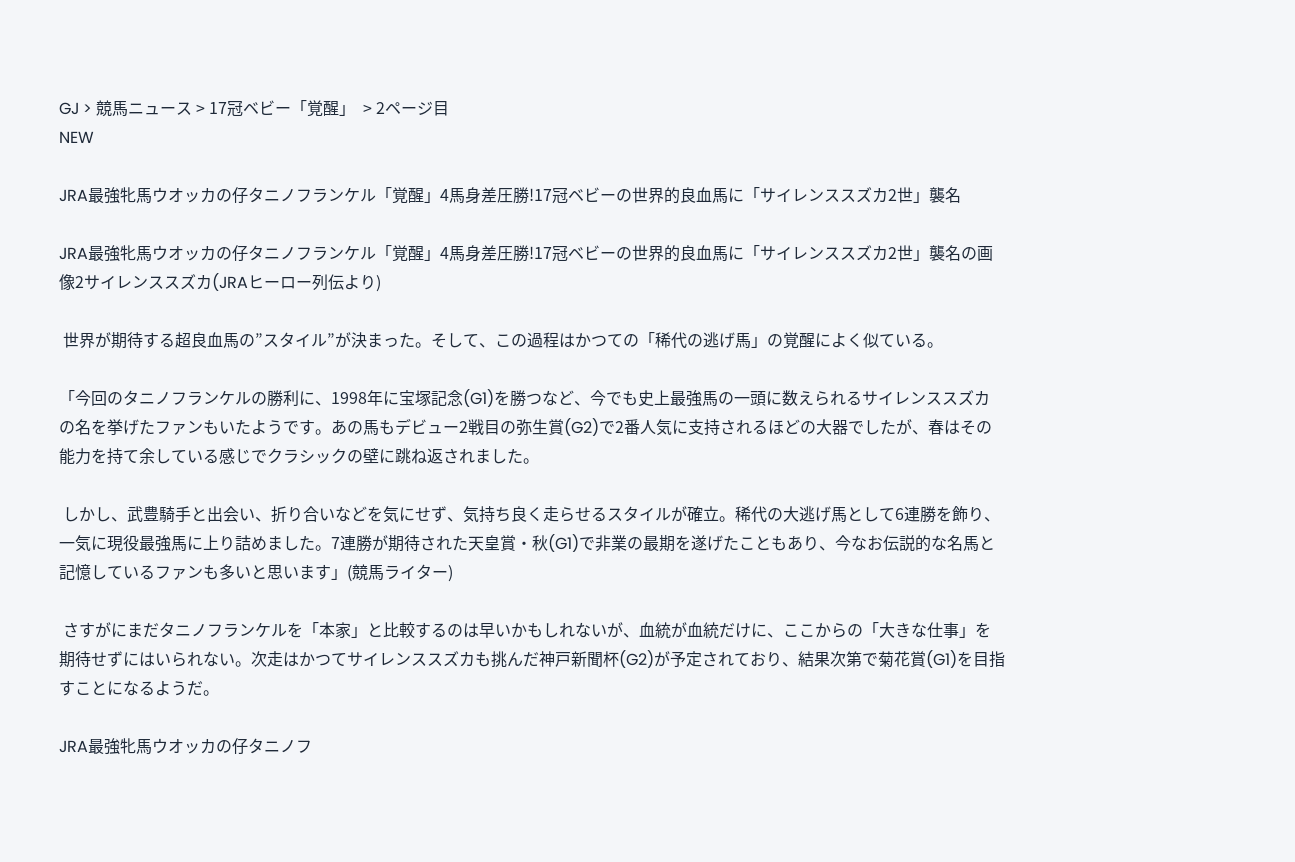GJ > 競馬ニュース > 17冠ベビー「覚醒」  > 2ページ目
NEW

JRA最強牝馬ウオッカの仔タニノフランケル「覚醒」4馬身差圧勝!17冠ベビーの世界的良血馬に「サイレンススズカ2世」襲名

JRA最強牝馬ウオッカの仔タニノフランケル「覚醒」4馬身差圧勝!17冠ベビーの世界的良血馬に「サイレンススズカ2世」襲名の画像2サイレンススズカ(JRAヒーロー列伝より)

 世界が期待する超良血馬の”スタイル”が決まった。そして、この過程はかつての「稀代の逃げ馬」の覚醒によく似ている。

「今回のタニノフランケルの勝利に、1998年に宝塚記念(G1)を勝つなど、今でも史上最強馬の一頭に数えられるサイレンススズカの名を挙げたファンもいたようです。あの馬もデビュー2戦目の弥生賞(G2)で2番人気に支持されるほどの大器でしたが、春はその能力を持て余している感じでクラシックの壁に跳ね返されました。

 しかし、武豊騎手と出会い、折り合いなどを気にせず、気持ち良く走らせるスタイルが確立。稀代の大逃げ馬として6連勝を飾り、一気に現役最強馬に上り詰めました。7連勝が期待された天皇賞・秋(G1)で非業の最期を遂げたこともあり、今なお伝説的な名馬と記憶しているファンも多いと思います」(競馬ライター)

 さすがにまだタニノフランケルを「本家」と比較するのは早いかもしれないが、血統が血統だけに、ここからの「大きな仕事」を期待せずにはいられない。次走はかつてサイレンススズカも挑んだ神戸新聞杯(G2)が予定されており、結果次第で菊花賞(G1)を目指すことになるようだ。

JRA最強牝馬ウオッカの仔タニノフ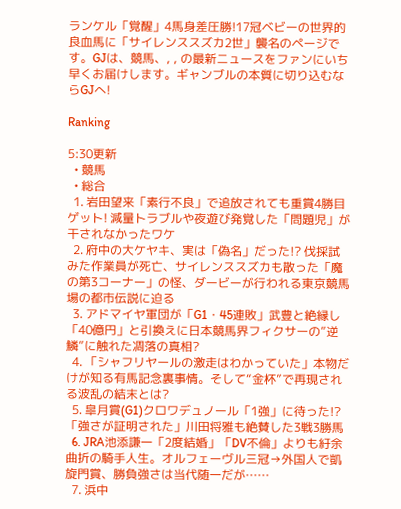ランケル「覚醒」4馬身差圧勝!17冠ベビーの世界的良血馬に「サイレンススズカ2世」襲名のページです。GJは、競馬、, , の最新ニュースをファンにいち早くお届けします。ギャンブルの本質に切り込むならGJへ!

Ranking

5:30更新
  • 競馬
  • 総合
  1. 岩田望来「素行不良」で追放されても重賞4勝目ゲット! 減量トラブルや夜遊び発覚した「問題児」が干されなかったワケ
  2. 府中の大ケヤキ、実は「偽名」だった!? 伐採試みた作業員が死亡、サイレンススズカも散った「魔の第3コーナー」の怪、ダービーが行われる東京競馬場の都市伝説に迫る
  3. アドマイヤ軍団が「G1・45連敗」武豊と絶縁し「40億円」と引換えに日本競馬界フィクサーの”逆鱗”に触れた凋落の真相?
  4. 「シャフリヤールの激走はわかっていた」本物だけが知る有馬記念裏事情。そして“金杯”で再現される波乱の結末とは?
  5. 皐月賞(G1)クロワデュノール「1強」に待った!? 「強さが証明された」川田将雅も絶賛した3戦3勝馬
  6. JRA池添謙一「2度結婚」「DV不倫」よりも紆余曲折の騎手人生。オルフェーヴル三冠→外国人で凱旋門賞、勝負強さは当代随一だが……
  7. 浜中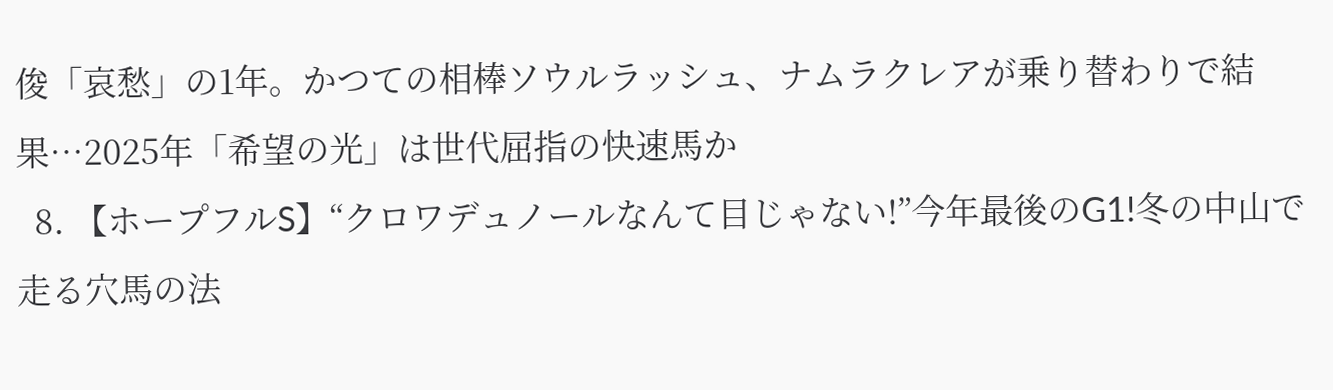俊「哀愁」の1年。かつての相棒ソウルラッシュ、ナムラクレアが乗り替わりで結果…2025年「希望の光」は世代屈指の快速馬か
  8. 【ホープフルS】“クロワデュノールなんて目じゃない!”今年最後のG1!冬の中山で走る穴馬の法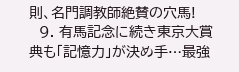則、名門調教師絶賛の穴馬!
  9. 有馬記念に続き東京大賞典も「記憶力」が決め手…最強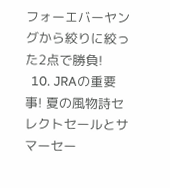フォーエバーヤングから絞りに絞った2点で勝負!
  10. JRAの重要事! 夏の風物詩セレクトセールとサマーセー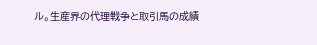ル。生産界の代理戦争と取引馬の成績